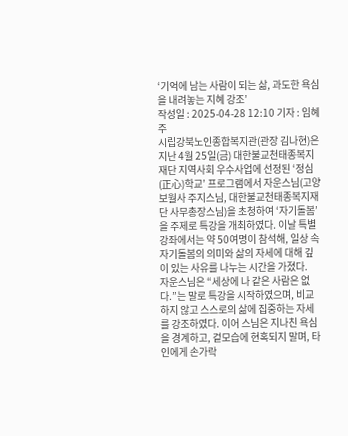‘기억에 남는 사람이 되는 삶, 과도한 욕심을 내려놓는 지혜 강조’
작성일 : 2025-04-28 12:10 기자 : 임혜주
시립강북노인종합복지관(관장 김나현)은 지난 4월 25일(금) 대한불교천태종복지재단 지역사회 우수사업에 선정된 ‘정심(正心)학교’ 프로그램에서 자운스님(고양 보월사 주지스님, 대한불교천태종복지재단 사무총장스님)을 초청하여 ‘자기돌봄’을 주제로 특강을 개최하였다. 이날 특별강좌에서는 약 50여명이 참석해, 일상 속 자기돌봄의 의미와 삶의 자세에 대해 깊이 있는 사유를 나누는 시간을 가졌다.
자운스님은 “세상에 나 같은 사람은 없다.”는 말로 특강을 시작하였으며, 비교하지 않고 스스로의 삶에 집중하는 자세를 강조하였다. 이어 스님은 지나친 욕심을 경계하고, 겉모습에 현혹되지 말며, 타인에게 손가락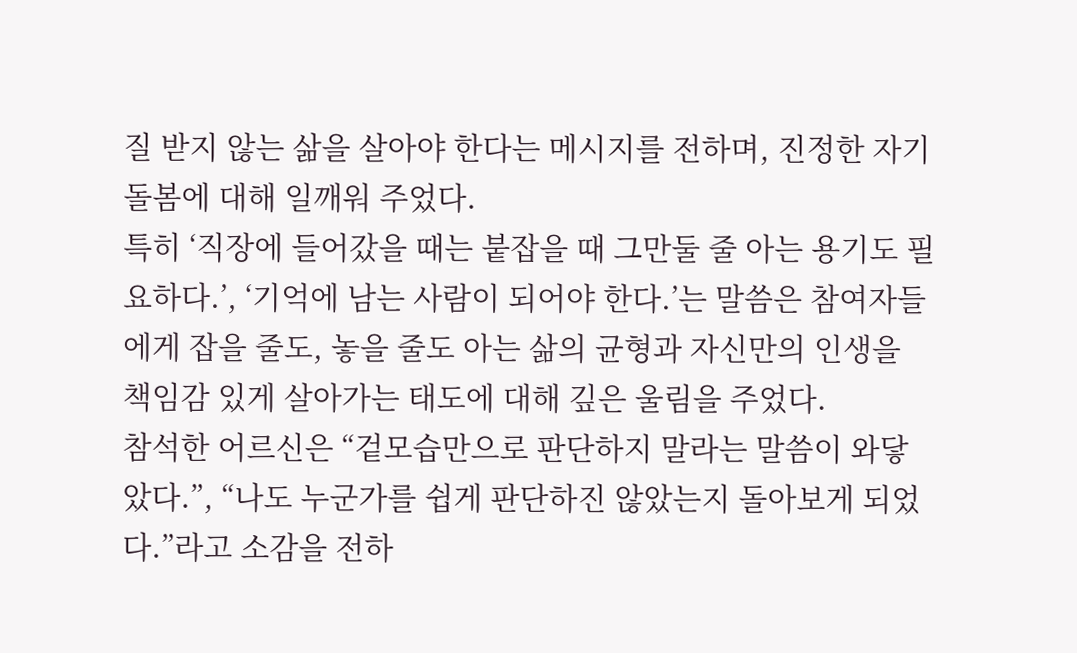질 받지 않는 삶을 살아야 한다는 메시지를 전하며, 진정한 자기돌봄에 대해 일깨워 주었다.
특히 ‘직장에 들어갔을 때는 붙잡을 때 그만둘 줄 아는 용기도 필요하다.’, ‘기억에 남는 사람이 되어야 한다.’는 말씀은 참여자들에게 잡을 줄도, 놓을 줄도 아는 삶의 균형과 자신만의 인생을 책임감 있게 살아가는 태도에 대해 깊은 울림을 주었다.
참석한 어르신은 “겉모습만으로 판단하지 말라는 말씀이 와닿았다.”, “나도 누군가를 쉽게 판단하진 않았는지 돌아보게 되었다.”라고 소감을 전하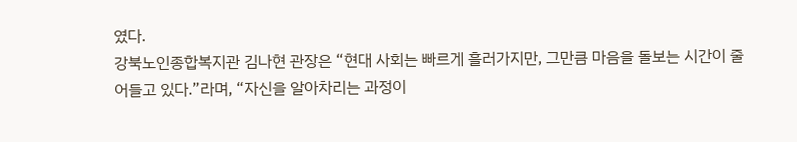였다.
강북노인종합복지관 김나현 관장은 “현대 사회는 빠르게 흘러가지만, 그만큼 마음을 돌보는 시간이 줄어들고 있다.”라며, “자신을 알아차리는 과정이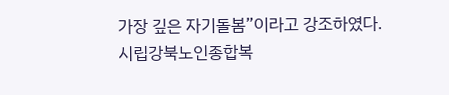가장 깊은 자기돌봄”이라고 강조하였다.
시립강북노인종합복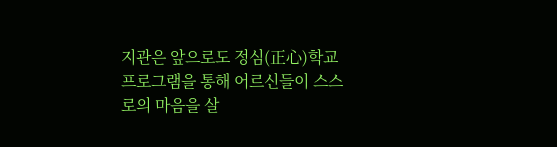지관은 앞으로도 정심(正心)학교 프로그램을 통해 어르신들이 스스로의 마음을 살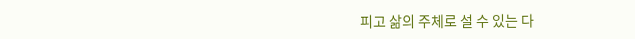피고 삶의 주체로 설 수 있는 다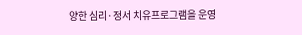양한 심리·정서 치유프로그램을 운영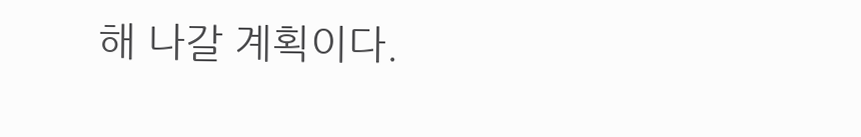해 나갈 계획이다.